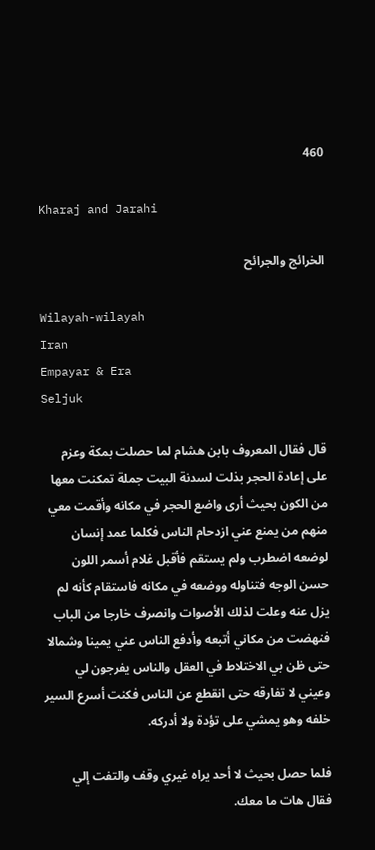460

Kharaj and Jarahi

الخرائج والجرائح

Wilayah-wilayah
Iran
Empayar & Era
Seljuk

قال فقال المعروف بابن هشام لما حصلت بمكة وعزم على إعادة الحجر بذلت لسدنة البيت جملة تمكنت معها من الكون بحيث أرى واضع الحجر في مكانه وأقمت معي منهم من يمنع عني ازدحام الناس فكلما عمد إنسان لوضعه اضطرب ولم يستقم فأقبل غلام أسمر اللون حسن الوجه فتناوله ووضعه في مكانه فاستقام كأنه لم يزل عنه وعلت لذلك الأصوات وانصرف خارجا من الباب فنهضت من مكاني أتبعه وأدفع الناس عني يمينا وشمالا حتى ظن بي الاختلاط في العقل والناس يفرجون لي وعيني لا تفارقه حتى انقطع عن الناس فكنت أسرع السير خلفه وهو يمشي على تؤدة ولا أدركه.

فلما حصل بحيث لا أحد يراه غيري وقف والتفت إلي فقال هات ما معك.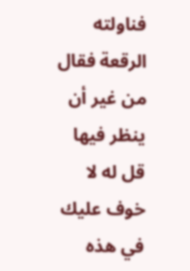فناولته الرقعة فقال من غير أن ينظر فيها قل له لا خوف عليك في هذه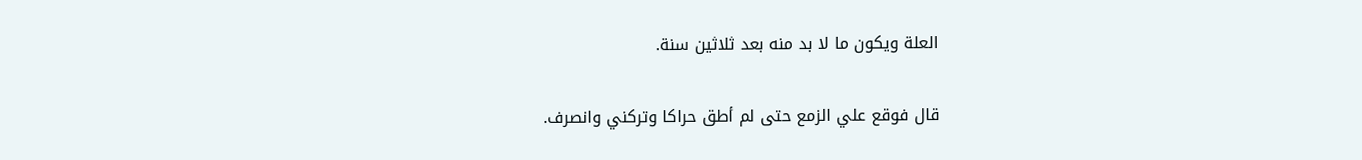العلة ويكون ما لا بد منه بعد ثلاثين سنة.

قال فوقع علي الزمع حتى لم أطق حراكا وتركني وانصرف.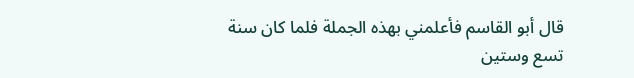قال أبو القاسم فأعلمني بهذه الجملة فلما كان سنة تسع وستين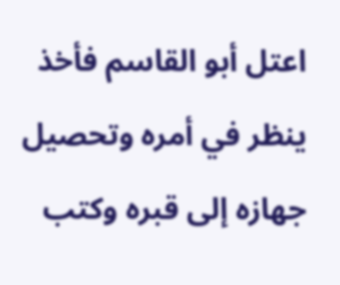اعتل أبو القاسم فأخذ ينظر في أمره وتحصيل جهازه إلى قبره وكتب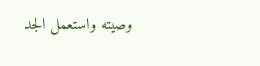وصيته واستعمل الجد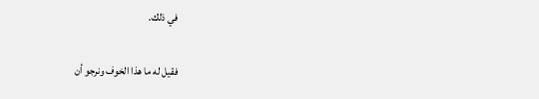في ذلك.

فقيل له ما هذا الخوف ونرجو أن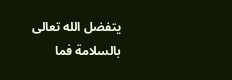يتفضل الله تعالى بالسلامة فما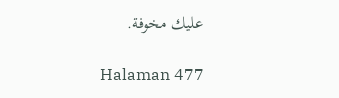عليك مخوفة.

Halaman 477